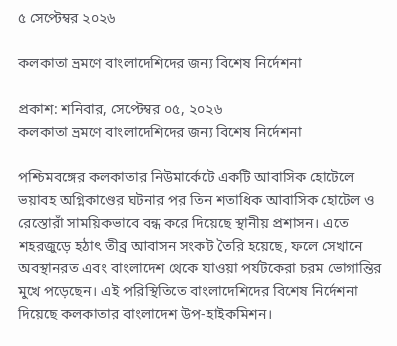৫ সেপ্টেম্বর ২০২৬

কলকাতা ভ্রমণে বাংলাদেশিদের জন্য বিশেষ নির্দেশনা

প্রকাশ: শনিবার, সেপ্টেম্বর ০৫, ২০২৬
কলকাতা ভ্রমণে বাংলাদেশিদের জন্য বিশেষ নির্দেশনা

পশ্চিমবঙ্গের কলকাতার নিউমার্কেটে একটি আবাসিক হোটেলে ভয়াবহ অগ্নিকাণ্ডের ঘটনার পর তিন শতাধিক আবাসিক হোটেল ও রেস্তোরাঁ সাময়িকভাবে বন্ধ করে দিয়েছে স্থানীয় প্রশাসন। এতে শহরজুড়ে হঠাৎ তীব্র আবাসন সংকট তৈরি হয়েছে, ফলে সেখানে অবস্থানরত এবং বাংলাদেশ থেকে যাওয়া পর্যটকেরা চরম ভোগান্তির মুখে পড়েছেন। এই পরিস্থিতিতে বাংলাদেশিদের বিশেষ নির্দেশনা দিয়েছে কলকাতার বাংলাদেশ উপ-হাইকমিশন।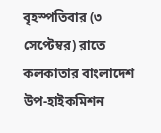বৃহস্পতিবার (৩ সেপ্টেম্বর) রাতে কলকাতার বাংলাদেশ উপ-হাইকমিশন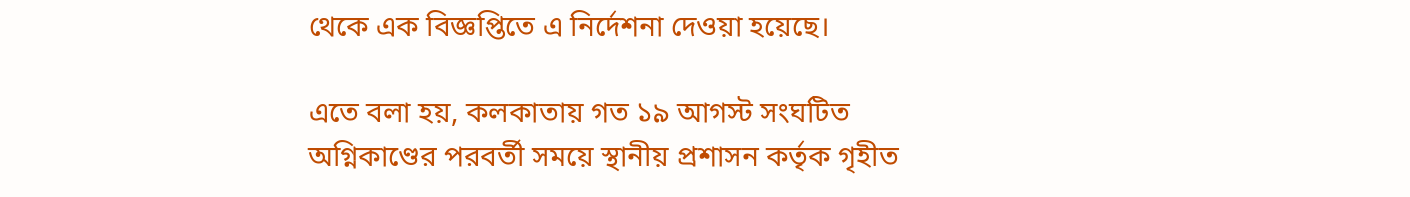থেকে এক বিজ্ঞপ্তিতে এ নির্দেশনা দেওয়া হয়েছে।

এতে বলা হয়, কলকাতায় গত ১৯ আগস্ট সংঘটিত অগ্নিকাণ্ডের পরবর্তী সময়ে স্থানীয় প্রশাসন কর্তৃক গৃহীত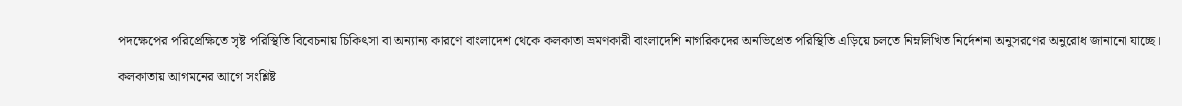পদক্ষেপের পরিপ্রেক্ষিতে সৃষ্ট পরিস্থিতি বিবেচনায় চিকিৎসা বা অন্যান্য কারণে বাংলাদেশ থেকে কলকাতা ভ্রমণকারী বাংলাদেশি নাগরিকদের অনভিপ্রেত পরিস্থিতি এড়িয়ে চলতে নিম্নলিখিত নির্দেশনা অনুসরণের অনুরোধ জানানো যাচ্ছে।

কলকাতায় আগমনের আগে সংশ্লিষ্ট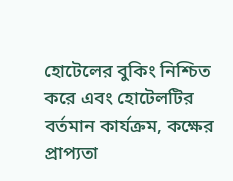হোটেলের বুকিং নিশ্চিত করে এবং হোটেলটির বর্তমান কার্যক্রম, কক্ষের প্রাপ্যতা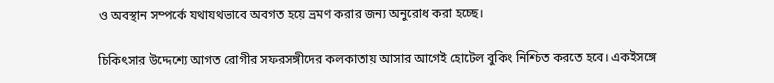ও অবস্থান সম্পর্কে যথাযথভাবে অবগত হয়ে ভ্রমণ করার জন্য অনুরোধ করা হচ্ছে।

চিকিৎসার উদ্দেশ্যে আগত রোগীর সফরসঙ্গীদের কলকাতায় আসার আগেই হোটেল বুকিং নিশ্চিত করতে হবে। একইসঙ্গে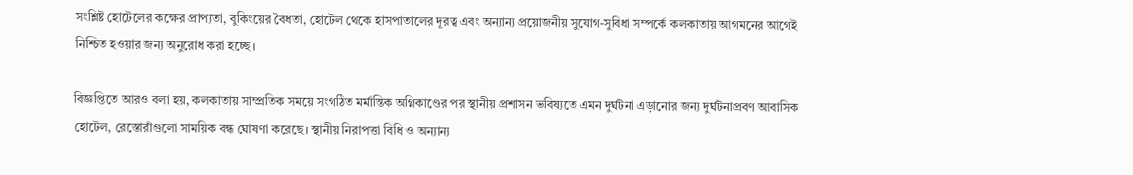সংশ্লিষ্ট হোটেলের কক্ষের প্রাপ্যতা, বুকিংয়ের বৈধতা, হোটেল থেকে হাসপাতালের দূরত্ব এবং অন্যান্য প্রয়োজনীয় সুযোগ-সুবিধা সম্পর্কে কলকাতায় আগমনের আগেই নিশ্চিত হওয়ার জন্য অনুরোধ করা হচ্ছে।

বিজ্ঞপ্তিতে আরও বলা হয়, কলকাতায় সাম্প্রতিক সময়ে সংগঠিত মর্মান্তিক অগ্নিকাণ্ডের পর স্থানীয় প্রশাসন ভবিষ্যতে এমন দুর্ঘটনা এড়ানোর জন্য দুর্ঘটনাপ্রবণ আবাসিক হোটেল, রেস্তোরাঁগুলো সাময়িক বন্ধ ঘোষণা করেছে। স্থানীয় নিরাপত্তা বিধি ও অন্যান্য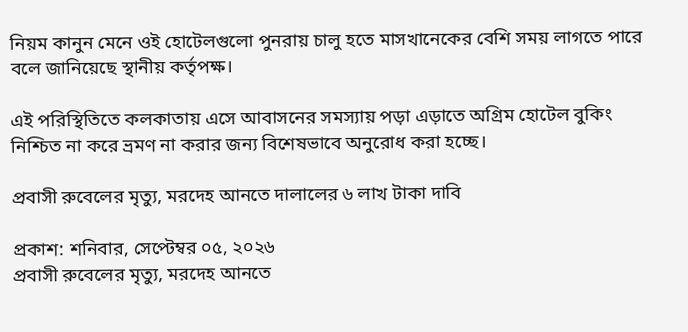নিয়ম কানুন মেনে ওই হোটেলগুলো পুনরায় চালু হতে মাসখানেকের বেশি সময় লাগতে পারে বলে জানিয়েছে স্থানীয় কর্তৃপক্ষ।

এই পরিস্থিতিতে কলকাতায় এসে আবাসনের সমস্যায় পড়া এড়াতে অগ্রিম হোটেল বুকিং নিশ্চিত না করে ভ্রমণ না করার জন্য বিশেষভাবে অনুরোধ করা হচ্ছে।

প্রবাসী রুবেলের মৃত্যু, মরদেহ আনতে দালালের ৬ লাখ টাকা দাবি

প্রকাশ: শনিবার, সেপ্টেম্বর ০৫, ২০২৬
প্রবাসী রুবেলের মৃত্যু, মরদেহ আনতে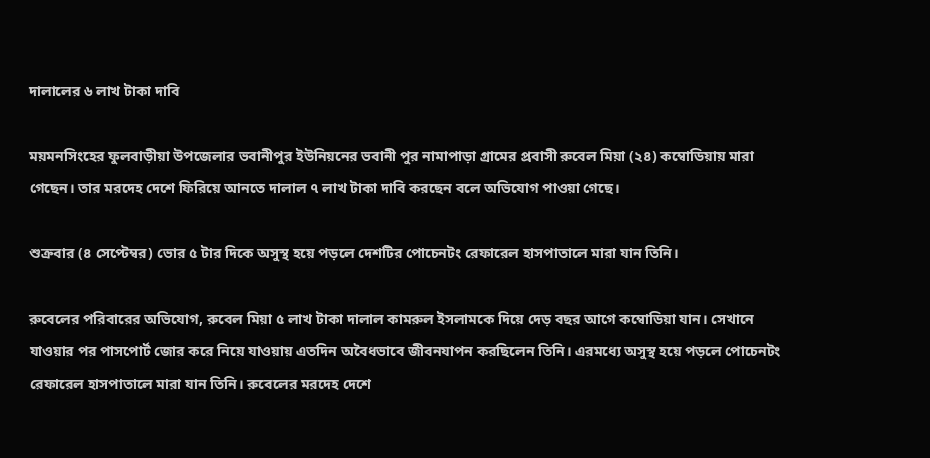দালালের ৬ লাখ টাকা দাবি

ময়মনসিংহের ফুলবাড়ীয়া উপজেলার ভবানীপুর ইউনিয়নের ভবানী পুর নামাপাড়া গ্রামের প্রবাসী রুবেল মিয়া (২৪) কম্বোডিয়ায় মারা গেছেন। তার মরদেহ দেশে ফিরিয়ে আনতে দালাল ৭ লাখ টাকা দাবি করছেন বলে অভিযোগ পাওয়া গেছে।

শুক্রবার (৪ সেপ্টেম্বর) ভোর ৫ টার দিকে অসুস্থ হয়ে পড়লে দেশটির পোচেনটং রেফারেল হাসপাতালে মারা যান তিনি।

রুবেলের পরিবারের অভিযোগ, রুবেল মিয়া ৫ লাখ টাকা দালাল কামরুল ইসলামকে দিয়ে দেড় বছর আগে কম্বোডিয়া যান। সেখানে যাওয়ার পর পাসপোর্ট জোর করে নিয়ে যাওয়ায় এতদিন অবৈধভাবে জীবনযাপন করছিলেন তিনি। এরমধ্যে অসুস্থ হয়ে পড়লে পোচেনটং রেফারেল হাসপাতালে মারা যান তিনি। রুবেলের মরদেহ দেশে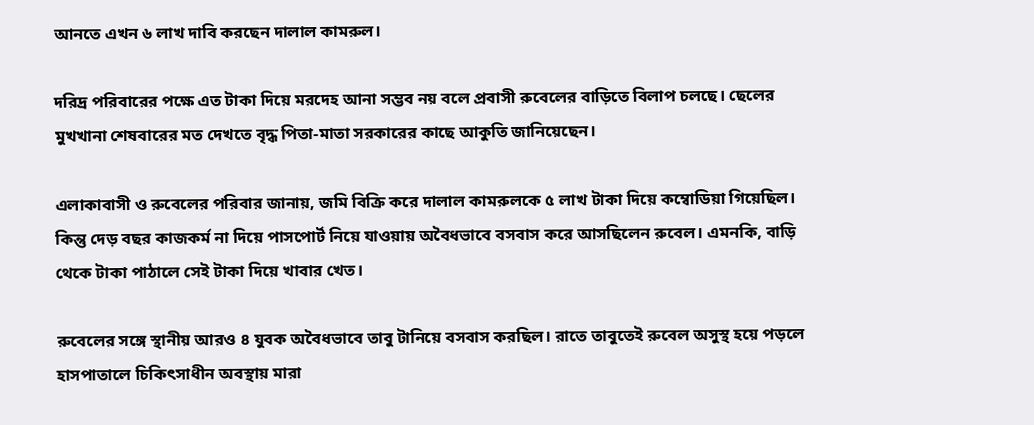আনতে এখন ৬ লাখ দাবি করছেন দালাল কামরুল।

দরিদ্র পরিবারের পক্ষে এত টাকা দিয়ে মরদেহ আনা সম্ভব নয় বলে প্রবাসী রুবেলের বাড়িতে বিলাপ চলছে। ছেলের মুখখানা শেষবারের মত দেখতে বৃদ্ধ পিতা-মাতা সরকারের কাছে আকুতি জানিয়েছেন।

এলাকাবাসী ও রুবেলের পরিবার জানায়, জমি বিক্রি করে দালাল কামরুলকে ৫ লাখ টাকা দিয়ে কম্বোডিয়া গিয়েছিল। কিন্তু দেড় বছর কাজকর্ম না দিয়ে পাসপোর্ট নিয়ে যাওয়ায় অবৈধভাবে বসবাস করে আসছিলেন রুবেল। এমনকি, বাড়ি থেকে টাকা পাঠালে সেই টাকা দিয়ে খাবার খেত।

রুবেলের সঙ্গে স্থানীয় আরও ৪ যুবক অবৈধভাবে তাবু টানিয়ে বসবাস করছিল। রাতে তাবুতেই রুবেল অসুস্থ হয়ে পড়লে হাসপাতালে চিকিৎসাধীন অবস্থায় মারা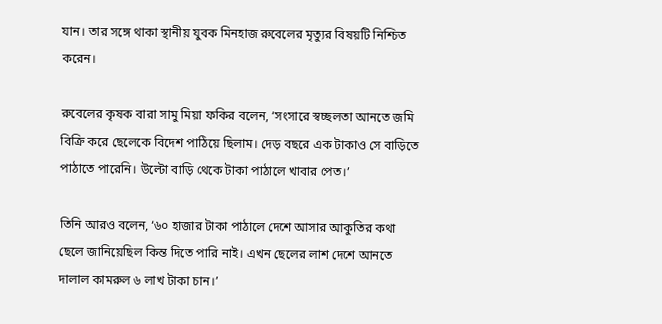যান। তার সঙ্গে থাকা স্থানীয় যুবক মিনহাজ রুবেলের মৃত্যুর বিষয়টি নিশ্চিত করেন।

রুবেলের কৃষক বারা সামু মিয়া ফকির বলেন, ‘সংসারে স্বচ্ছলতা আনতে জমি বিক্রি করে ছেলেকে বিদেশ পাঠিয়ে ছিলাম। দেড় বছরে এক টাকাও সে বাড়িতে পাঠাতে পারেনি। উল্টো বাড়ি থেকে টাকা পাঠালে খাবার পেত।’

তিনি আরও বলেন, ‘৬০ হাজার টাকা পাঠালে দেশে আসার আকুতির কথা ছেলে জানিয়েছিল কিন্ত দিতে পারি নাই। এখন ছেলের লাশ দেশে আনতে দালাল কামরুল ৬ লাখ টাকা চান।’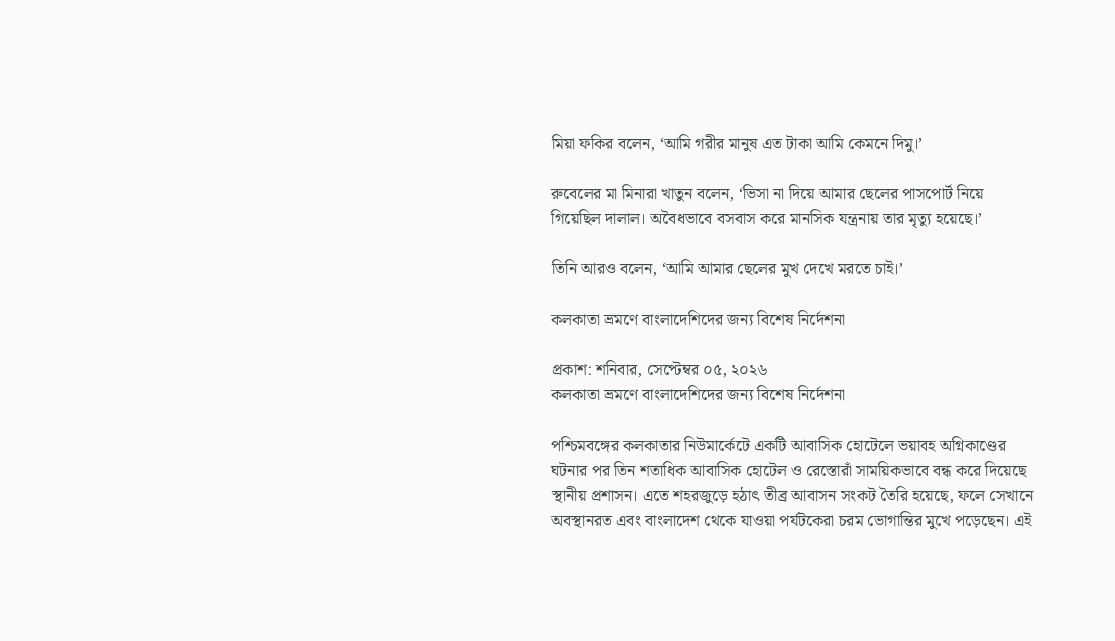মিয়া ফকির বলেন, ‘আমি গরীর মানুষ এত টাকা আমি কেমনে দিমু।’

রুবেলের মা মিনারা খাতুন বলেন, ‘ভিসা না দিয়ে আমার ছেলের পাসপোর্ট নিয়ে গিয়েছিল দালাল। অবৈধভাবে বসবাস করে মানসিক যন্ত্রনায় তার মৃত্যু হয়েছে।’

তিনি আরও বলেন, ‘আমি আমার ছেলের মুখ দেখে মরতে চাই।’

কলকাতা ভ্রমণে বাংলাদেশিদের জন্য বিশেষ নির্দেশনা

প্রকাশ: শনিবার, সেপ্টেম্বর ০৫, ২০২৬
কলকাতা ভ্রমণে বাংলাদেশিদের জন্য বিশেষ নির্দেশনা

পশ্চিমবঙ্গের কলকাতার নিউমার্কেটে একটি আবাসিক হোটেলে ভয়াবহ অগ্নিকাণ্ডের ঘটনার পর তিন শতাধিক আবাসিক হোটেল ও রেস্তোরাঁ সাময়িকভাবে বন্ধ করে দিয়েছে স্থানীয় প্রশাসন। এতে শহরজুড়ে হঠাৎ তীব্র আবাসন সংকট তৈরি হয়েছে, ফলে সেখানে অবস্থানরত এবং বাংলাদেশ থেকে যাওয়া পর্যটকেরা চরম ভোগান্তির মুখে পড়েছেন। এই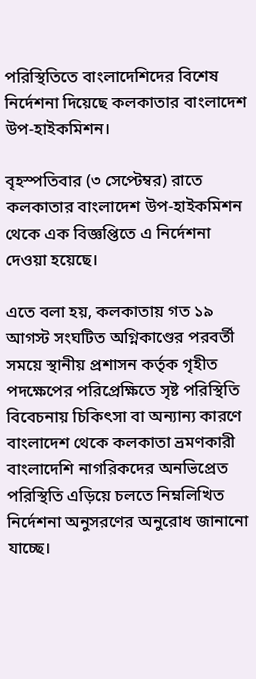পরিস্থিতিতে বাংলাদেশিদের বিশেষ নির্দেশনা দিয়েছে কলকাতার বাংলাদেশ উপ-হাইকমিশন।

বৃহস্পতিবার (৩ সেপ্টেম্বর) রাতে কলকাতার বাংলাদেশ উপ-হাইকমিশন থেকে এক বিজ্ঞপ্তিতে এ নির্দেশনা দেওয়া হয়েছে।

এতে বলা হয়, কলকাতায় গত ১৯ আগস্ট সংঘটিত অগ্নিকাণ্ডের পরবর্তী সময়ে স্থানীয় প্রশাসন কর্তৃক গৃহীত পদক্ষেপের পরিপ্রেক্ষিতে সৃষ্ট পরিস্থিতি বিবেচনায় চিকিৎসা বা অন্যান্য কারণে বাংলাদেশ থেকে কলকাতা ভ্রমণকারী বাংলাদেশি নাগরিকদের অনভিপ্রেত পরিস্থিতি এড়িয়ে চলতে নিম্নলিখিত নির্দেশনা অনুসরণের অনুরোধ জানানো যাচ্ছে।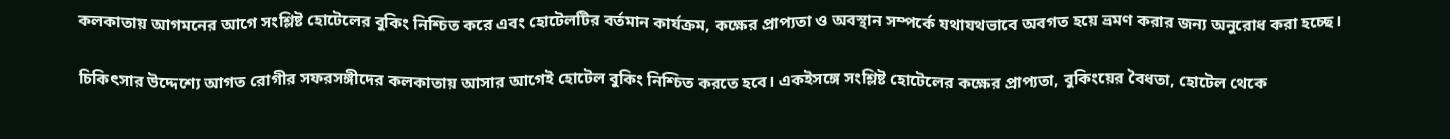কলকাতায় আগমনের আগে সংশ্লিষ্ট হোটেলের বুকিং নিশ্চিত করে এবং হোটেলটির বর্তমান কার্যক্রম, কক্ষের প্রাপ্যতা ও অবস্থান সম্পর্কে যথাযথভাবে অবগত হয়ে ভ্রমণ করার জন্য অনুরোধ করা হচ্ছে।

চিকিৎসার উদ্দেশ্যে আগত রোগীর সফরসঙ্গীদের কলকাতায় আসার আগেই হোটেল বুকিং নিশ্চিত করতে হবে। একইসঙ্গে সংশ্লিষ্ট হোটেলের কক্ষের প্রাপ্যতা, বুকিংয়ের বৈধতা, হোটেল থেকে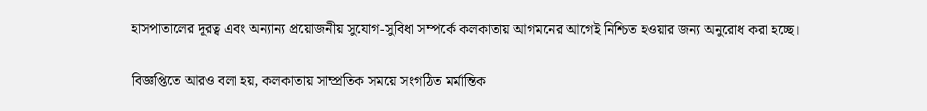হাসপাতালের দূরত্ব এবং অন্যান্য প্রয়োজনীয় সুযোগ-সুবিধা সম্পর্কে কলকাতায় আগমনের আগেই নিশ্চিত হওয়ার জন্য অনুরোধ করা হচ্ছে।

বিজ্ঞপ্তিতে আরও বলা হয়, কলকাতায় সাম্প্রতিক সময়ে সংগঠিত মর্মান্তিক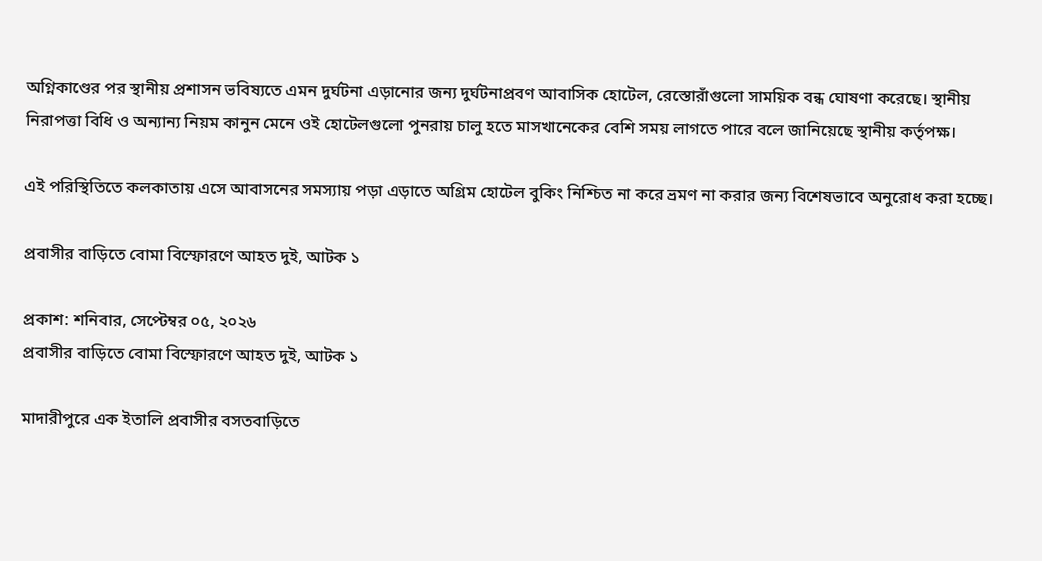অগ্নিকাণ্ডের পর স্থানীয় প্রশাসন ভবিষ্যতে এমন দুর্ঘটনা এড়ানোর জন্য দুর্ঘটনাপ্রবণ আবাসিক হোটেল, রেস্তোরাঁগুলো সাময়িক বন্ধ ঘোষণা করেছে। স্থানীয় নিরাপত্তা বিধি ও অন্যান্য নিয়ম কানুন মেনে ওই হোটেলগুলো পুনরায় চালু হতে মাসখানেকের বেশি সময় লাগতে পারে বলে জানিয়েছে স্থানীয় কর্তৃপক্ষ।

এই পরিস্থিতিতে কলকাতায় এসে আবাসনের সমস্যায় পড়া এড়াতে অগ্রিম হোটেল বুকিং নিশ্চিত না করে ভ্রমণ না করার জন্য বিশেষভাবে অনুরোধ করা হচ্ছে।

প্রবাসীর বাড়িতে বোমা বিস্ফোরণে আহত দুই, আটক ১

প্রকাশ: শনিবার, সেপ্টেম্বর ০৫, ২০২৬
প্রবাসীর বাড়িতে বোমা বিস্ফোরণে আহত দুই, আটক ১

মাদারীপুরে এক ইতালি প্রবাসীর বসতবাড়িতে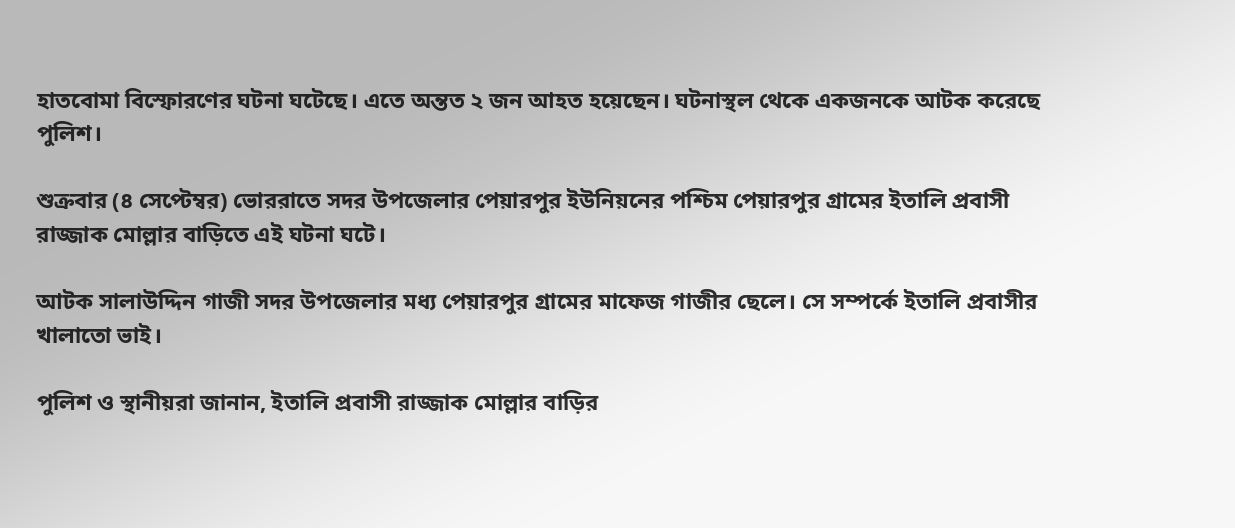হাতবোমা বিস্ফোরণের ঘটনা ঘটেছে। এতে অন্তত ২ জন আহত হয়েছেন। ঘটনাস্থল থেকে একজনকে আটক করেছে পুলিশ।

শুক্রবার (৪ সেপ্টেম্বর) ভোররাতে সদর উপজেলার পেয়ারপুর ইউনিয়নের পশ্চিম পেয়ারপুর গ্রামের ইতালি প্রবাসী রাজ্জাক মোল্লার বাড়িতে এই ঘটনা ঘটে।

আটক সালাউদ্দিন গাজী সদর উপজেলার মধ্য পেয়ারপুর গ্রামের মাফেজ গাজীর ছেলে। সে সম্পর্কে ইতালি প্রবাসীর খালাতো ভাই।

পুলিশ ও স্থানীয়রা জানান, ইতালি প্রবাসী রাজ্জাক মোল্লার বাড়ির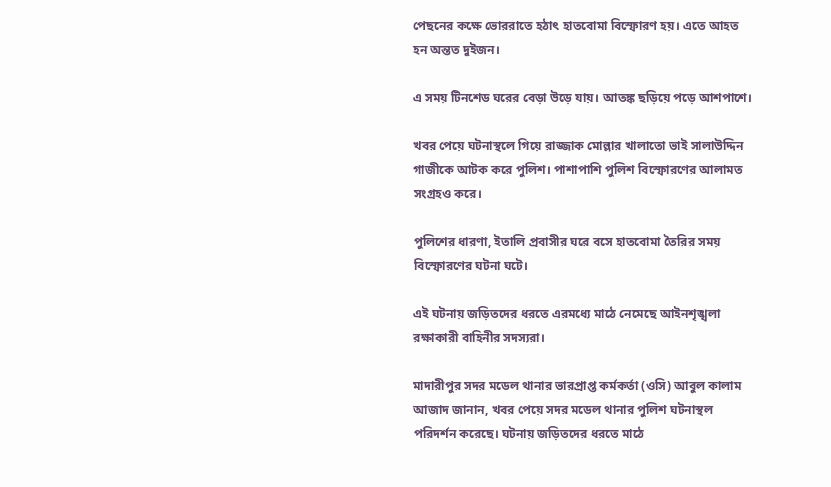পেছনের কক্ষে ভোররাতে হঠাৎ হাতবোমা বিস্ফোরণ হয়। এতে আহত হন অন্তত দুইজন।

এ সময় টিনশেড ঘরের বেড়া উড়ে যায়। আতঙ্ক ছড়িয়ে পড়ে আশপাশে।

খবর পেয়ে ঘটনাস্থলে গিয়ে রাজ্জাক মোল্লার খালাতো ভাই সালাউদ্দিন গাজীকে আটক করে পুলিশ। পাশাপাশি পুলিশ বিস্ফোরণের আলামত সংগ্রহও করে।

পুলিশের ধারণা, ইতালি প্রবাসীর ঘরে বসে হাতবোমা তৈরির সময় বিস্ফোরণের ঘটনা ঘটে।

এই ঘটনায় জড়িতদের ধরতে এরমধ্যে মাঠে নেমেছে আইনশৃঙ্খলা রক্ষাকারী বাহিনীর সদস্যরা।

মাদারীপুর সদর মডেল থানার ভারপ্রাপ্ত কর্মকর্তা (ওসি) আবুল কালাম আজাদ জানান, খবর পেয়ে সদর মডেল থানার পুলিশ ঘটনাস্থল পরিদর্শন করেছে। ঘটনায় জড়িতদের ধরতে মাঠে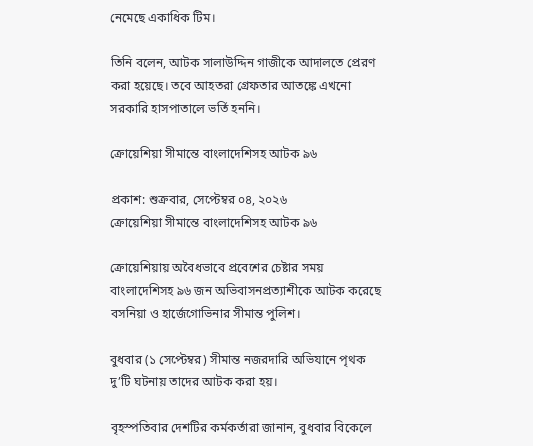নেমেছে একাধিক টিম।

তিনি বলেন, আটক সালাউদ্দিন গাজীকে আদালতে প্রেরণ করা হয়েছে। তবে আহতরা গ্রেফতার আতঙ্কে এখনো সরকারি হাসপাতালে ভর্তি হননি।

ক্রোয়েশিয়া সীমান্তে বাংলাদেশিসহ আটক ৯৬

প্রকাশ: শুক্রবার, সেপ্টেম্বর ০৪, ২০২৬
ক্রোয়েশিয়া সীমান্তে বাংলাদেশিসহ আটক ৯৬

ক্রোয়েশিয়ায় অবৈধভাবে প্রবেশের চেষ্টার সময় বাংলাদেশিসহ ৯৬ জন অভিবাসনপ্রত্যাশীকে আটক করেছে বসনিয়া ও হার্জেগোভিনার সীমান্ত পুলিশ।

বুধবার (১ সেপ্টেম্বর) সীমান্ত নজরদারি অভিযানে পৃথক দু’টি ঘটনায় তাদের আটক করা হয়।

বৃহস্পতিবার দেশটির কর্মকর্তারা জানান, বুধবার বিকেলে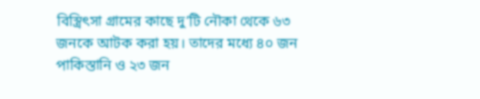বিস্ত্রিৎসা গ্রামের কাছে দু’টি নৌকা থেকে ৬৩ জনকে আটক করা হয়। তাদের মধ্যে ৪০ জন পাকিস্তানি ও ২৩ জন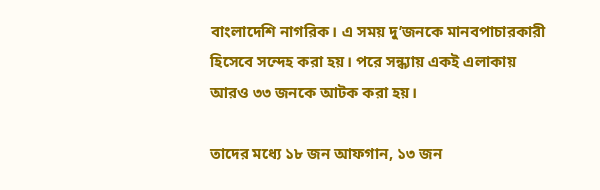বাংলাদেশি নাগরিক। এ সময় দু’জনকে মানবপাচারকারী হিসেবে সন্দেহ করা হয়। পরে সন্ধ্যায় একই এলাকায় আরও ৩৩ জনকে আটক করা হয়।

তাদের মধ্যে ১৮ জন আফগান, ১৩ জন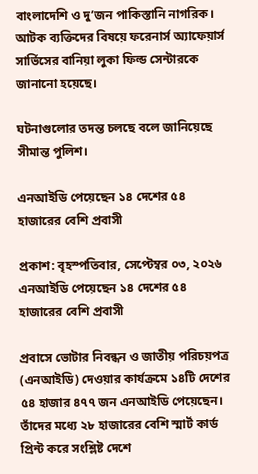বাংলাদেশি ও দু’জন পাকিস্তানি নাগরিক। আটক ব্যক্তিদের বিষয়ে ফরেনার্স অ্যাফেয়ার্স সার্ভিসের বানিয়া লুকা ফিল্ড সেন্টারকে জানানো হয়েছে।

ঘটনাগুলোর তদন্ত চলছে বলে জানিয়েছে সীমান্ত পুলিশ।

এনআইডি পেয়েছেন ১৪ দেশের ৫৪ হাজারের বেশি প্রবাসী

প্রকাশ: বৃহস্পতিবার, সেপ্টেম্বর ০৩, ২০২৬
এনআইডি পেয়েছেন ১৪ দেশের ৫৪ হাজারের বেশি প্রবাসী

প্রবাসে ভোটার নিবন্ধন ও জাতীয় পরিচয়পত্র (এনআইডি) দেওয়ার কার্যক্রমে ১৪টি দেশের ৫৪ হাজার ৪৭৭ জন এনআইডি পেয়েছেন। তাঁদের মধ্যে ২৮ হাজারের বেশি স্মার্ট কার্ড প্রিন্ট করে সংশ্লিষ্ট দেশে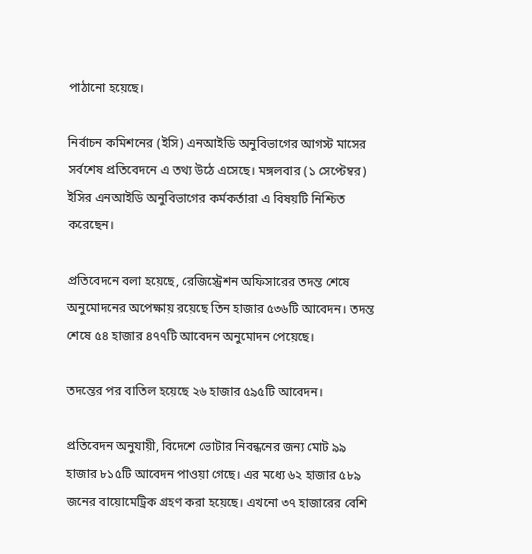পাঠানো হয়েছে।

নির্বাচন কমিশনের (ইসি) এনআইডি অনুবিভাগের আগস্ট মাসের সর্বশেষ প্রতিবেদনে এ তথ্য উঠে এসেছে। মঙ্গলবার (১ সেপ্টেম্বর) ইসির এনআইডি অনুবিভাগের কর্মকর্তারা এ বিষয়টি নিশ্চিত করেছেন।

প্রতিবেদনে বলা হয়েছে, রেজিস্ট্রেশন অফিসারের তদন্ত শেষে অনুমোদনের অপেক্ষায় রয়েছে তিন হাজার ৫৩৬টি আবেদন। তদন্ত শেষে ৫৪ হাজার ৪৭৭টি আবেদন অনুমোদন পেয়েছে।

তদন্তের পর বাতিল হয়েছে ২৬ হাজার ৫৯৫টি আবেদন।

প্রতিবেদন অনুযায়ী, বিদেশে ভোটার নিবন্ধনের জন্য মোট ৯৯ হাজার ৮১৫টি আবেদন পাওয়া গেছে। এর মধ্যে ৬২ হাজার ৫৮৯ জনের বায়োমেট্রিক গ্রহণ করা হয়েছে। এখনো ৩৭ হাজারের বেশি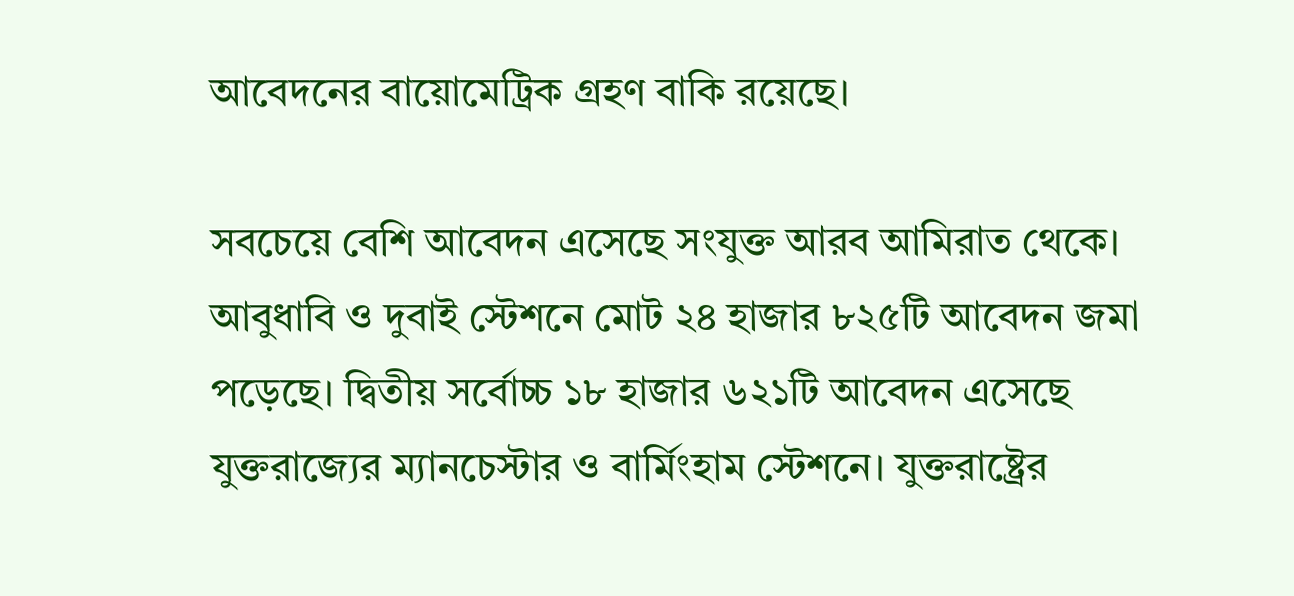আবেদনের বায়োমেট্রিক গ্রহণ বাকি রয়েছে।

সবচেয়ে বেশি আবেদন এসেছে সংযুক্ত আরব আমিরাত থেকে। আবুধাবি ও দুবাই স্টেশনে মোট ২৪ হাজার ৮২৫টি আবেদন জমা পড়েছে। দ্বিতীয় সর্বোচ্চ ১৮ হাজার ৬২১টি আবেদন এসেছে যুক্তরাজ্যের ম্যানচেস্টার ও বার্মিংহাম স্টেশনে। যুক্তরাষ্ট্রের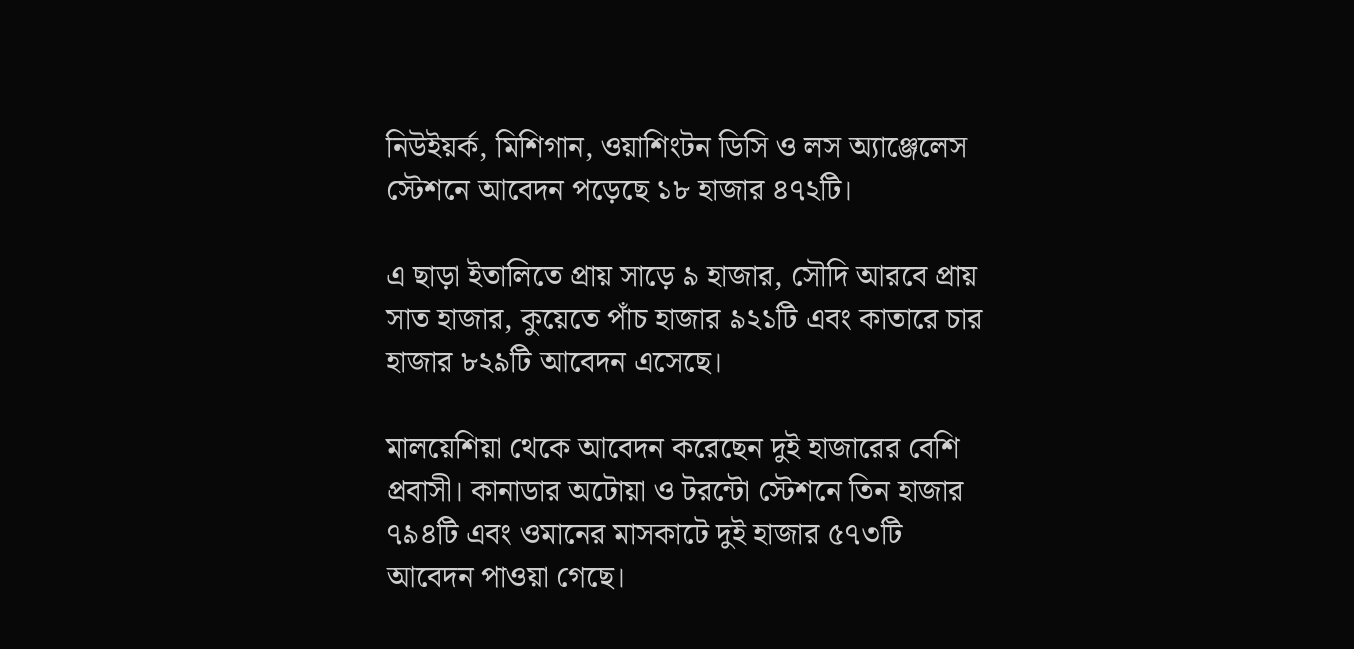নিউইয়র্ক, মিশিগান, ওয়াশিংটন ডিসি ও লস অ্যাঞ্জেলেস স্টেশনে আবেদন পড়েছে ১৮ হাজার ৪৭২টি।

এ ছাড়া ইতালিতে প্রায় সাড়ে ৯ হাজার, সৌদি আরবে প্রায় সাত হাজার, কুয়েতে পাঁচ হাজার ৯২১টি এবং কাতারে চার হাজার ৮২৯টি আবেদন এসেছে।

মালয়েশিয়া থেকে আবেদন করেছেন দুই হাজারের বেশি প্রবাসী। কানাডার অটোয়া ও টরন্টো স্টেশনে তিন হাজার ৭৯৪টি এবং ওমানের মাসকাটে দুই হাজার ৫৭৩টি আবেদন পাওয়া গেছে।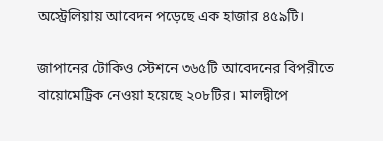অস্ট্রেলিয়ায় আবেদন পড়েছে এক হাজার ৪৫৯টি।

জাপানের টোকিও স্টেশনে ৩৬৫টি আবেদনের বিপরীতে বায়োমেট্রিক নেওয়া হয়েছে ২০৮টির। মালদ্বীপে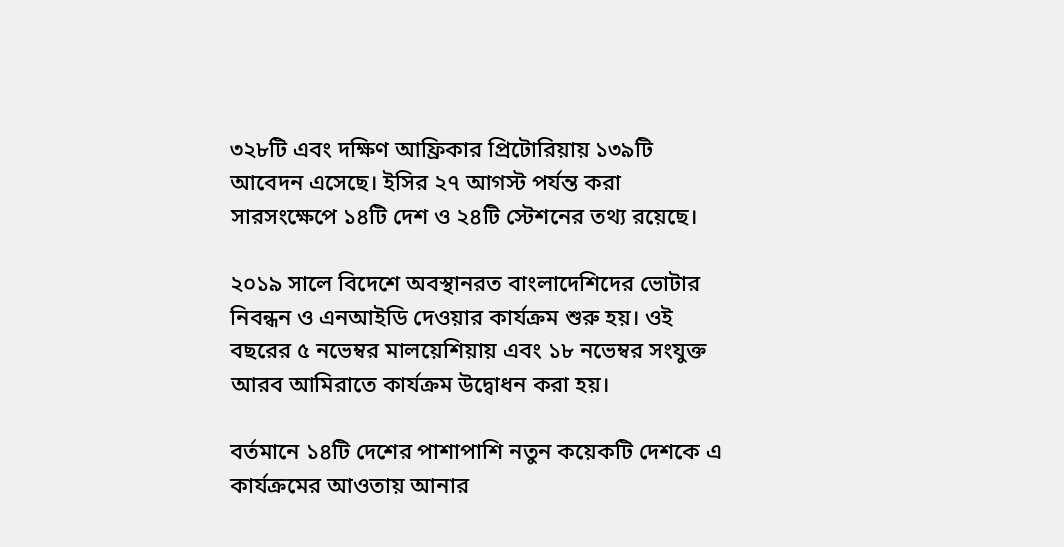৩২৮টি এবং দক্ষিণ আফ্রিকার প্রিটোরিয়ায় ১৩৯টি আবেদন এসেছে। ইসির ২৭ আগস্ট পর্যন্ত করা সারসংক্ষেপে ১৪টি দেশ ও ২৪টি স্টেশনের তথ্য রয়েছে।

২০১৯ সালে বিদেশে অবস্থানরত বাংলাদেশিদের ভোটার নিবন্ধন ও এনআইডি দেওয়ার কার্যক্রম শুরু হয়। ওই বছরের ৫ নভেম্বর মালয়েশিয়ায় এবং ১৮ নভেম্বর সংযুক্ত আরব আমিরাতে কার্যক্রম উদ্বোধন করা হয়।

বর্তমানে ১৪টি দেশের পাশাপাশি নতুন কয়েকটি দেশকে এ কার্যক্রমের আওতায় আনার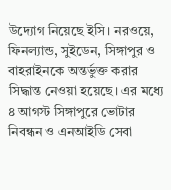উদ্যোগ নিয়েছে ইসি। নরওয়ে, ফিনল্যান্ড, সুইডেন, সিঙ্গাপুর ও বাহরাইনকে অন্তর্ভুক্ত করার সিদ্ধান্ত নেওয়া হয়েছে। এর মধ্যে ৪ আগস্ট সিঙ্গাপুরে ভোটার নিবন্ধন ও এনআইডি সেবা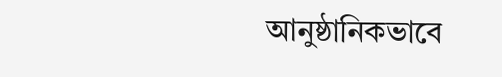আনুষ্ঠানিকভাবে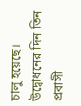চালু হয়েছে। উদ্বোধনের দিন তিন প্রবাসী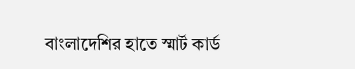বাংলাদেশির হাতে স্মার্ট কার্ড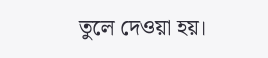তুলে দেওয়া হয়।